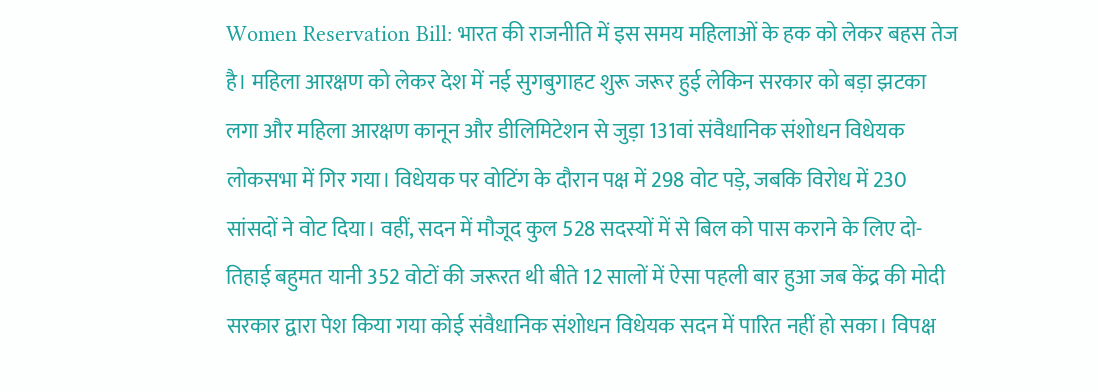Women Reservation Bill: भारत की राजनीति में इस समय महिलाओं के हक को लेकर बहस तेज है। महिला आरक्षण को लेकर देश में नई सुगबुगाहट शुरू जरूर हुई लेकिन सरकार को बड़ा झटका लगा और महिला आरक्षण कानून और डीलिमिटेशन से जुड़ा 131वां संवैधानिक संशोधन विधेयक लोकसभा में गिर गया। विधेयक पर वोटिंग के दौरान पक्ष में 298 वोट पड़े, जबकि विरोध में 230 सांसदों ने वोट दिया। वहीं, सदन में मौजूद कुल 528 सदस्यों में से बिल को पास कराने के लिए दो-तिहाई बहुमत यानी 352 वोटों की जरूरत थी बीते 12 सालों में ऐसा पहली बार हुआ जब केंद्र की मोदी सरकार द्वारा पेश किया गया कोई संवैधानिक संशोधन विधेयक सदन में पारित नहीं हो सका। विपक्ष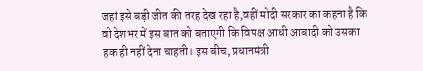जहां इसे बड़ी जीत की तरह देख रहा है,वहीं मोदी सरकार का कहना है कि वो देशभर में इस बात को बताएगी कि विपक्ष आधी आबादी को उसका हक ही नहीं देना चाहती। इस बीच, प्रधानमंत्री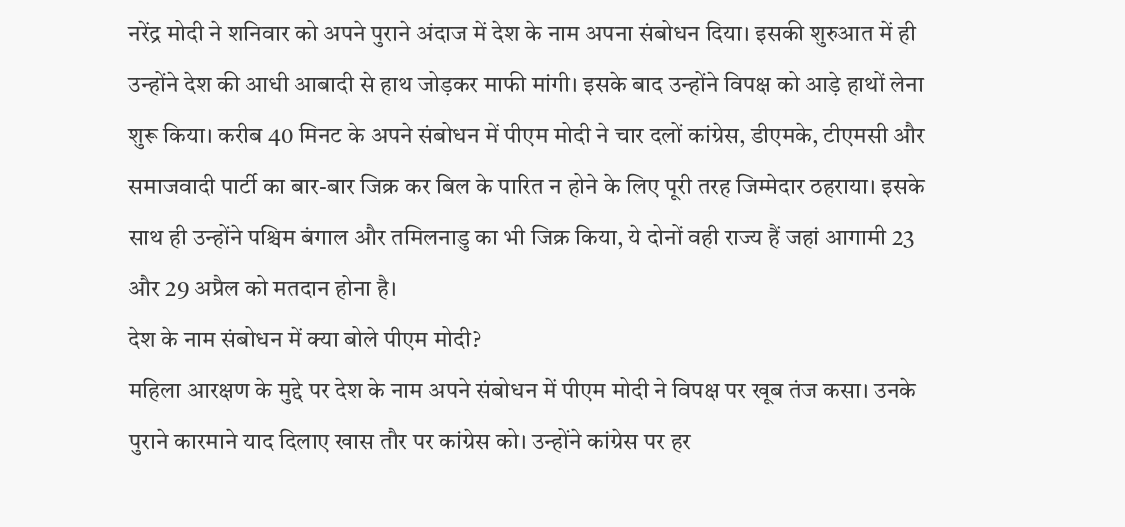नरेंद्र मोदी ने शनिवार को अपने पुराने अंदाज में देश के नाम अपना संबोधन दिया। इसकी शुरुआत में ही उन्होंने देश की आधी आबादी से हाथ जोड़कर माफी मांगी। इसके बाद उन्होंने विपक्ष को आड़े हाथों लेना शुरू किया। करीब 40 मिनट के अपने संबोधन में पीएम मोदी ने चार दलों कांग्रेस, डीएमके, टीएमसी और समाजवादी पार्टी का बार-बार जिक्र कर बिल के पारित न होने के लिए पूरी तरह जिम्मेदार ठहराया। इसके साथ ही उन्होंने पश्चिम बंगाल और तमिलनाडु का भी जिक्र किया, ये दोनों वही राज्य हैं जहां आगामी 23 और 29 अप्रैल को मतदान होना है।
देश के नाम संबोधन में क्या बोले पीएम मोदी?
महिला आरक्षण के मुद्दे पर देश के नाम अपने संबोधन में पीएम मोदी ने विपक्ष पर खूब तंज कसा। उनके पुराने कारमाने याद दिलाए खास तौर पर कांग्रेस को। उन्होंने कांग्रेस पर हर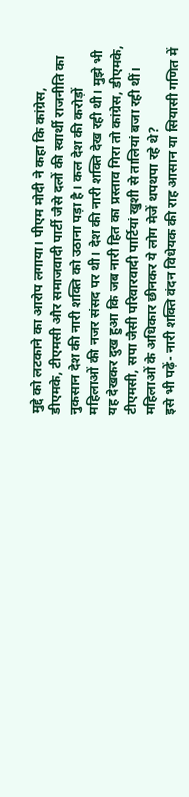मुद्दे को लटकाने का आरोप लगाया। पीएम मोदी ने कहा कि कांग्रेस, डीएमके, टीएमसी और समाजवादी पार्टी जैसे दलों की स्वार्थी राजनीति का नुकसान देश की नारी शक्ति को उठाना पड़ा है। कल देश की करोड़ों महिलाओं की नजर संसद पर थी। देश की नारी शक्ति देख रही थी। मुझे भी यह देखकर दुख हुआ कि जब नारी हित का प्रस्ताव गिरा तो कांग्रेस, डीएमके, टीएमसी, सपा जैसी परिवारवादी पार्टियां खुशी से तालियां बजा रही थीं। महिलाओं के अधिकार छीनकर ये लोग मेजें थपथपा रहे थे?
इसे भी पढ़ें- नारी शक्ति वंदन विधेयक की राह आसान या सियासी गणित में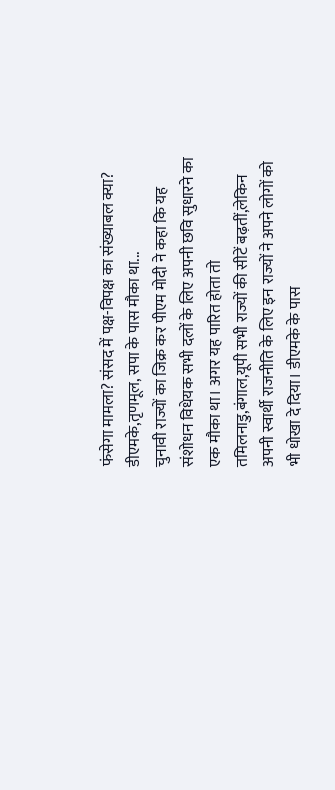फंसेगा मामला? संसद में पक्ष-विपक्ष का संख्याबल क्या?
डीएमके,तृणमूल, सपा के पास मौका था...
चुनावी राज्यों का जिक्र कर पीएम मोदी ने कहा कि यह संशोधन विधेयक सभी दलों के लिए अपनी छवि सुधारने का एक मौका था। अगर यह पारित होता तो तमिलनाडु,बंगाल,यूपी सभी राज्यों की सीटें बढ़तीं,लेकिन अपनी स्वार्थी राजनीति के लिए इन राज्यों ने अपने लोगों को भी धोखा दे दिया। डीएमके के पास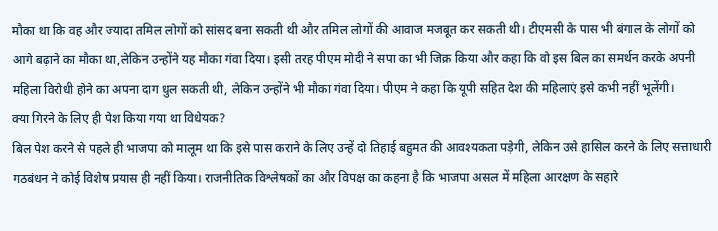मौका था कि वह और ज्यादा तमिल लोगों को सांसद बना सकती थी और तमिल लोगों की आवाज मजबूत कर सकती थी। टीएमसी के पास भी बंगाल के लोगों को आगे बढ़ाने का मौका था,लेकिन उन्होंने यह मौका गंवा दिया। इसी तरह पीएम मोदी ने सपा का भी जिक्र किया और कहा कि वो इस बिल का समर्थन करके अपनी महिला विरोधी होने का अपना दाग धुल सकती थी, लेकिन उन्होंने भी मौका गंवा दिया। पीएम ने कहा कि यूपी सहित देश की महिलाएं इसे कभी नहीं भूलेंगी।
क्या गिरने के लिए ही पेश किया गया था विधेयक?
बिल पेश करने से पहले ही भाजपा को मालूम था कि इसे पास कराने के लिए उन्हें दो तिहाई बहुमत की आवश्यकता पड़ेगी, लेकिन उसे हासिल करने के लिए सत्ताधारी गठबंधन ने कोई विशेष प्रयास ही नहीं किया। राजनीतिक विश्लेषकों का और विपक्ष का कहना है कि भाजपा असल में महिला आरक्षण के सहारे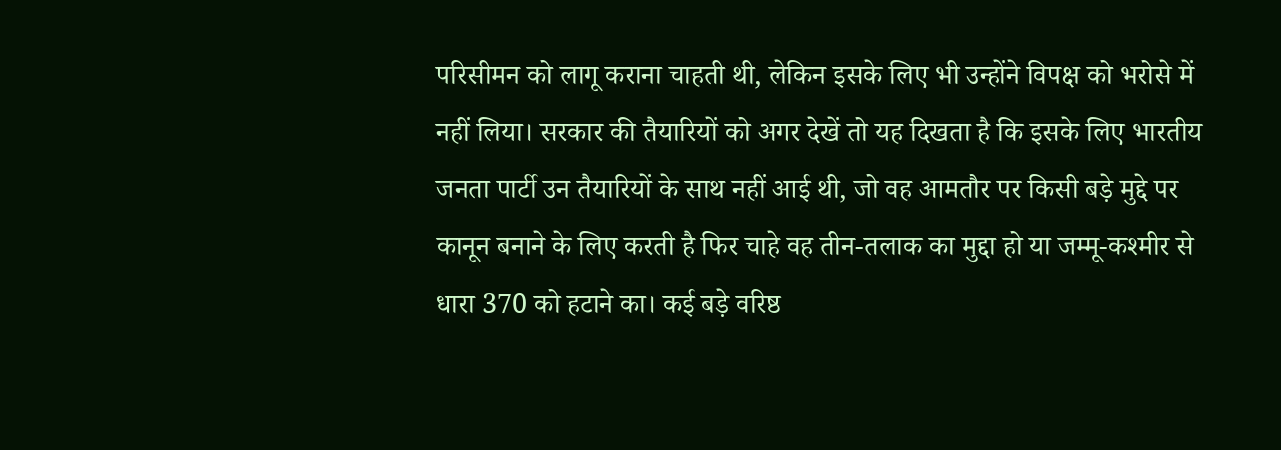परिसीमन को लागू कराना चाहती थी, लेकिन इसके लिए भी उन्होंने विपक्ष को भरोसे में नहीं लिया। सरकार की तैयारियों को अगर देखें तो यह दिखता है कि इसके लिए भारतीय जनता पार्टी उन तैयारियों के साथ नहीं आई थी, जो वह आमतौर पर किसी बड़े मुद्दे पर कानून बनाने के लिए करती है फिर चाहे वह तीन-तलाक का मुद्दा हो या जम्मू-कश्मीर से धारा 370 को हटाने का। कई बड़े वरिष्ठ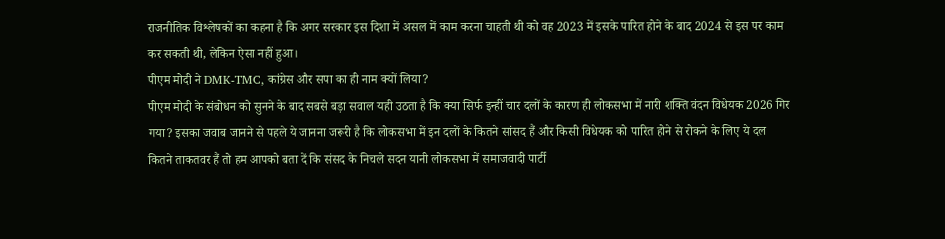राजनीतिक विश्लेषकों का कहना है कि अगर सरकार इस दिशा में असल में काम करना चाहती थी को वह 2023 में इसके पारित होने के बाद 2024 से इस पर काम कर सकती थी, लेकिन ऐसा नहीं हुआ।
पीएम मोदी ने DMK-TMC, कांग्रेस और सपा का ही नाम क्यों लिया?
पीएम मोदी के संबोधन को सुनने के बाद सबसे बड़ा सवाल यही उठता है कि क्या सिर्फ इन्हीं चार दलों के कारण ही लोकसभा में नारी शक्ति वंदन विधेयक 2026 गिर गया? इसका जवाब जानने से पहले ये जानना जरूरी है कि लोकसभा में इन दलों के कितने सांसद हैं और किसी विधेयक को पारित होने से रोकने के लिए ये दल कितने ताकतवर हैं तो हम आपको बता दें कि संसद के निचले सदन यानी लोकसभा में समाजवादी पार्टी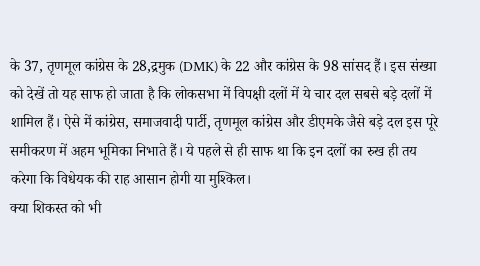के 37, तृणमूल कांग्रेस के 28,द्रमुक (DMK) के 22 और कांग्रेस के 98 सांसद हैं। इस संख्या को देखें तो यह साफ हो जाता है कि लोकसभा में विपक्षी दलों में ये चार दल सबसे बड़े दलों में शामिल हैं। ऐसे में कांग्रेस, समाजवादी पार्टी, तृणमूल कांग्रेस और डीएमके जैसे बड़े दल इस पूरे समीकरण में अहम भूमिका निभाते हैं। ये पहले से ही साफ था कि इन दलों का रुख ही तय करेगा कि विधेयक की राह आसान होगी या मुश्किल।
क्या शिकस्त को भी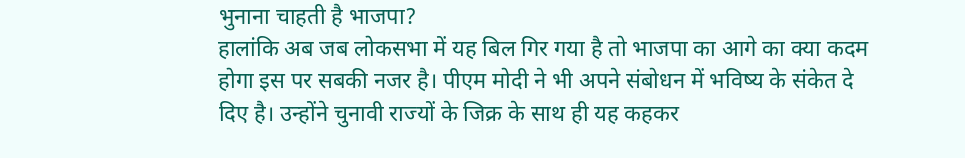भुनाना चाहती है भाजपा?
हालांकि अब जब लोकसभा में यह बिल गिर गया है तो भाजपा का आगे का क्या कदम होगा इस पर सबकी नजर है। पीएम मोदी ने भी अपने संबोधन में भविष्य के संकेत दे दिए है। उन्होंने चुनावी राज्यों के जिक्र के साथ ही यह कहकर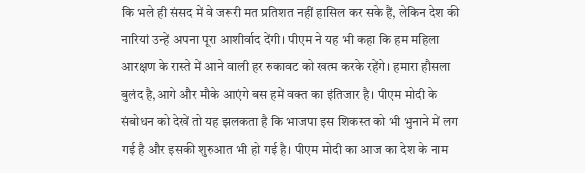कि भले ही संसद में वे जरूरी मत प्रतिशत नहीं हासिल कर सके हैं, लेकिन देश की नारियां उन्हें अपना पूरा आशीर्वाद देंगी। पीएम ने यह भी कहा कि हम महिला आरक्षण के रास्ते में आने वाली हर रुकावट को खत्म करके रहेंगे। हमारा हौसला बुलंद है,आगे और मौके आएंगे बस हमें वक्त का इंतिजार है। पीएम मोदी के संबोधन को देखें तो यह झलकता है कि भाजपा इस शिकस्त को भी भुनाने में लग गई है और इसकी शुरुआत भी हो गई है। पीएम मोदी का आज का देश के नाम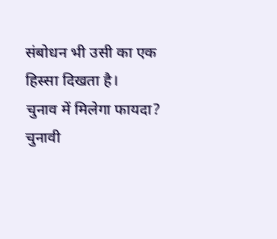संबोधन भी उसी का एक हिस्सा दिखता है।
चुनाव में मिलेगा फायदा?
चुनावी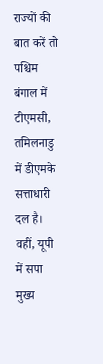राज्यों की बात करें तो पश्चिम बंगाल में टीएमसी, तमिलनाडु में डीएमके सत्ताधारी दल है। वहीं, यूपी में सपा मुख्य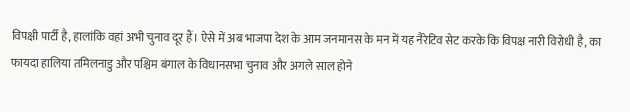विपक्षी पार्टी है, हालांकि वहां अभी चुनाव दूर हैं। ऐसे में अब भाजपा देश के आम जनमानस के मन में यह नैरेटिव सेट करके कि विपक्ष नारी विरोधी है, का फायदा हालिया तमिलनाडु और पश्चिम बंगाल के विधानसभा चुनाव और अगले साल होने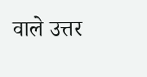वाले उत्तर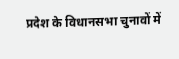प्रदेश के विधानसभा चुनावों में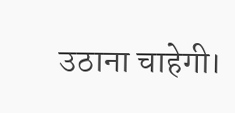उठाना चाहेगी।